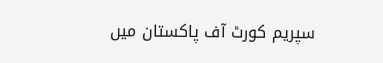سپریم کورٹ آف پاکستان میں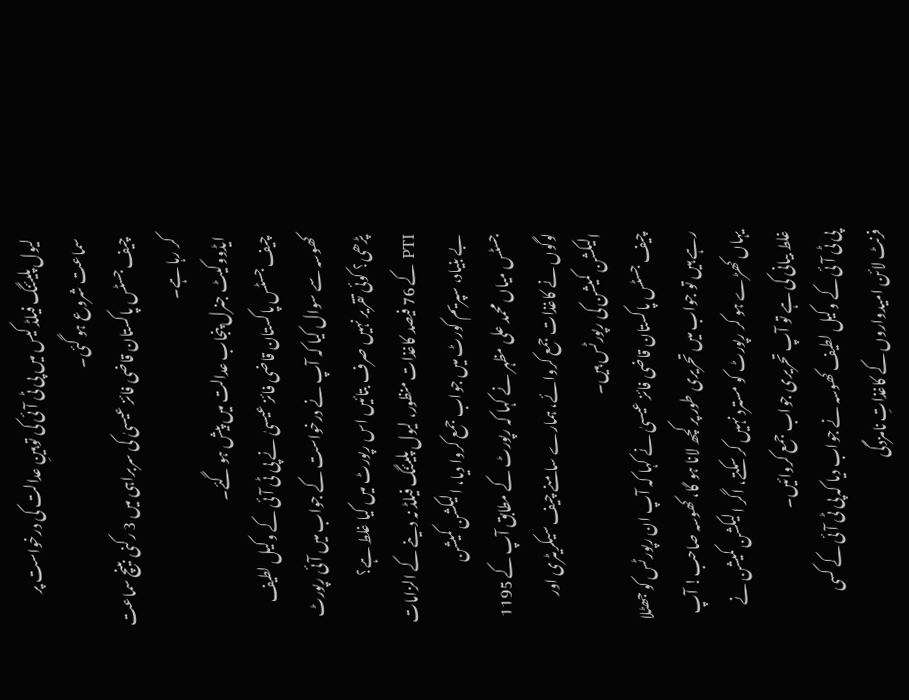لیول پلیئنگ فیلڈ کیس میں پی ٹی آئی کی توہینِ عدالت کی درخواست پر سماعت شروع ہو گئی۔
چیف جسٹس پاکستان قاضی فائز عیسیٰ کی سربراہی میں 3 رکنی بینچ سماعت کر رہا ہے۔
ایڈووکیٹ جنرل پنجاب عدالت میں پیش ہو گئے۔
چیف جسٹس پاکستان قاضی فائز عیسیٰ نے پی ٹی آئی کے وکیل لطیف کھوسہ سے سوال کیا کہ آپ نے درخواست کے جواب میں آئی رپورٹ پڑھی؟ کوئی تقریر نہیں صرف بتائیں اس رپورٹ میں کیا غلط ہے؟
PTI کے 76 فیصد کاغذات منظور، لیول پلیئنگ فیلڈ نہ دینے کے الزامات بے بنیاد، سپریم کورٹ میں جواب جمع کروا دیا، الیکشن کمیشن
جسٹس میاں محمد علی مظہر نے کہا کہ رپورٹ کے مطابق آپ کے 1195 لوگوں نے کاغذات جمع کروائے، ہمارے سامنے چیف سیکریٹری اور الیکشن کمیشن کی رپورٹس ہیں۔
چیف جسٹس پاکستان قاضی فائز عیسیٰ نے کہا کہ آپ ان رپورٹس کو جھٹلا رہے ہیں تو جواب میں تحریری طور پر کچھ لانا ہو گا، کھوسہ صاحب! آپ یہاں کھڑے ہو کر رپورٹ کو مسترد نہیں کر سکتے، اگر الیکشن کمیشن نے غلط بیانی کی ہے تو آپ تحریری جواب جمع کروائیں۔
پی ٹی آئی کے وکیل لطیف کھوسہ نے جواب دیا کہ پی ٹی آئی کے کسی فرنٹ لائن امیدواروں کے کاغذاتِ نامزدگی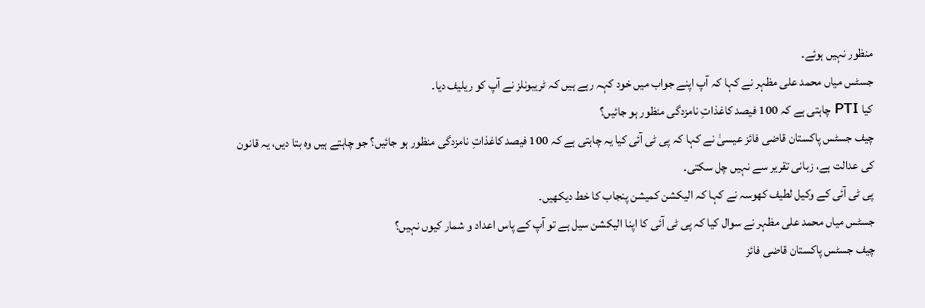منظور نہیں ہوئے۔
جسٹس میاں محمد علی مظہر نے کہا کہ آپ اپنے جواب میں خود کہہ رہے ہیں کہ ٹریبونلز نے آپ کو ریلیف دیا۔
کیا PTI چاہتی ہے کہ 100 فیصد کاغذاتِ نامزدگی منظور ہو جائیں؟
چیف جسٹس پاکستان قاضی فائز عیسیٰ نے کہا کہ پی ٹی آئی کیا یہ چاہتی ہے کہ 100 فیصد کاغذاتِ نامزدگی منظور ہو جائیں؟ جو چاہتے ہیں وہ بتا دیں، یہ قانون کی عدالت ہے، زبانی تقریر سے نہیں چل سکتی۔
پی ٹی آئی کے وکیل لطیف کھوسہ نے کہا کہ الیکشن کمیشن پنجاب کا خط دیکھیں۔
جسٹس میاں محمد علی مظہر نے سوال کیا کہ پی ٹی آئی کا اپنا الیکشن سیل ہے تو آپ کے پاس اعداد و شمار کیوں نہیں؟
چیف جسٹس پاکستان قاضی فائز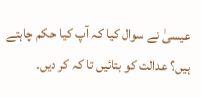عیسیٰ نے سوال کیا کہ آپ کیا حکم چاہتے ہیں؟ عدالت کو بتائیں تا کہ کر دیں۔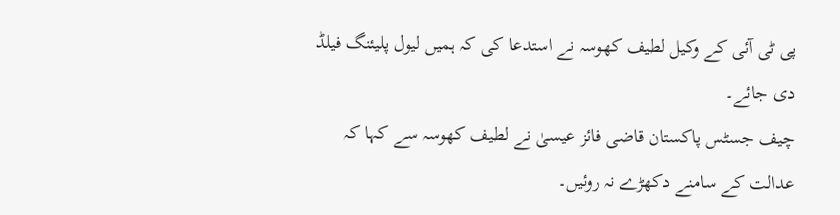پی ٹی آئی کے وکیل لطیف کھوسہ نے استدعا کی کہ ہمیں لیول پلیئنگ فیلڈ دی جائے۔
چیف جسٹس پاکستان قاضی فائز عیسیٰ نے لطیف کھوسہ سے کہا کہ عدالت کے سامنے دکھڑے نہ روئیں۔